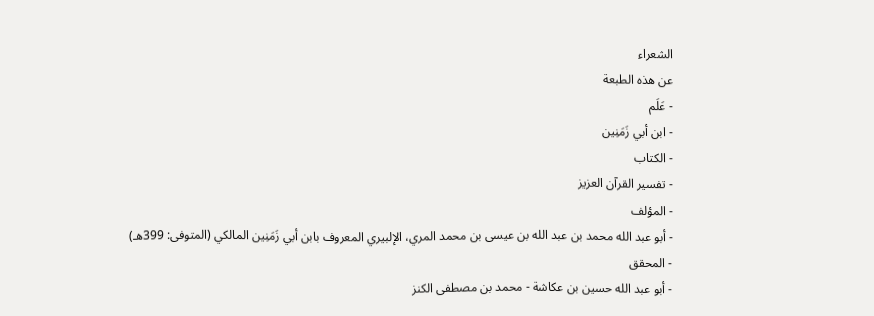الشعراء
عن هذه الطبعة
- عَلَم
- ابن أبي زَمَنِين
- الكتاب
- تفسير القرآن العزيز
- المؤلف
- أبو عبد الله محمد بن عبد الله بن عيسى بن محمد المري، الإلبيري المعروف بابن أبي زَمَنِين المالكي (المتوفى: 399هـ)
- المحقق
- أبو عبد الله حسين بن عكاشة - محمد بن مصطفى الكنز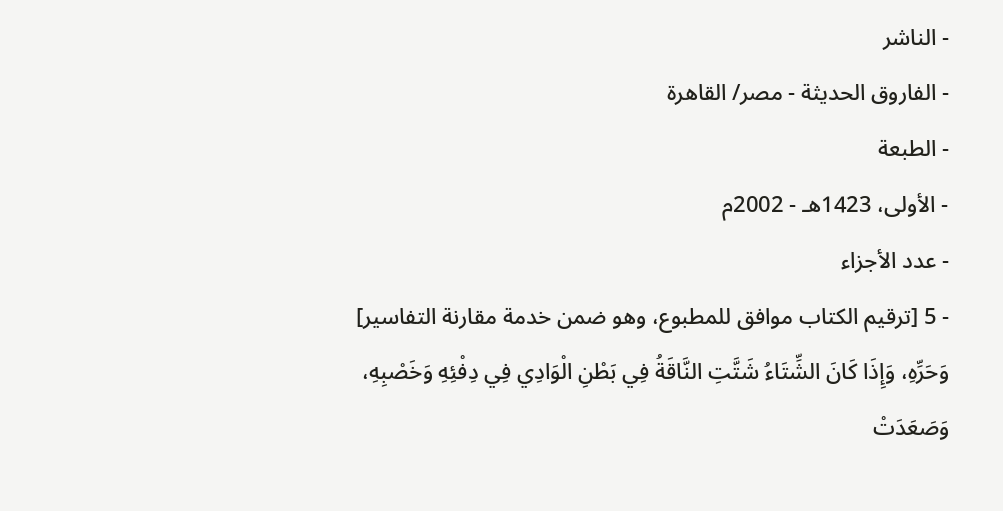- الناشر
- الفاروق الحديثة - مصر/ القاهرة
- الطبعة
- الأولى، 1423هـ - 2002م
- عدد الأجزاء
- 5 [ترقيم الكتاب موافق للمطبوع، وهو ضمن خدمة مقارنة التفاسير]
وَحَرِّهِ، وَإِذَا كَانَ الشِّتَاءُ شَتَّتِ النَّاقَةُ فِي بَطْنِ الْوَادِي فِي دِفْئِهِ وَخَصْبِهِ، وَصَعَدَتْ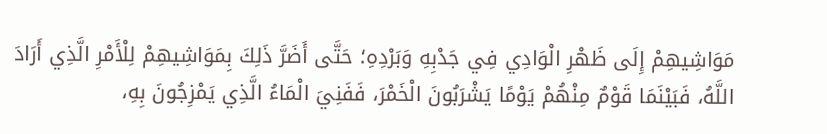مَوَاشِيهِمْ إِلَى ظَهْرِ الْوَادِي فِي جَدْبِهِ وَبَرْدِهِ؛ حَتَّى أَضَرَّ ذَلِكَ بِمَوَاشِيهِمْ لِلْأَمْرِ الَّذِي أَرَادَ اللَّهُ، فَبَيْنَمَا قَوْمٌ مِنْهُمْ يَوْمًا يَشْرَبُونَ الْخَمْرَ، فَفَنِيَ الْمَاءُ الَّذِي يَمْزِجُونَ بِهِ،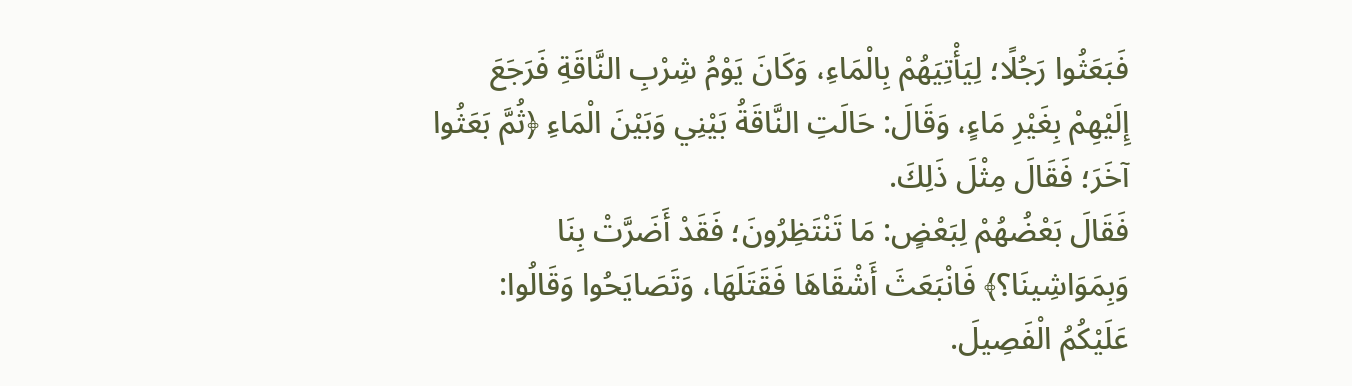فَبَعَثُوا رَجُلًا؛ لِيَأْتِيَهُمْ بِالْمَاءِ، وَكَانَ يَوْمُ شِرْبِ النَّاقَةِ فَرَجَعَ إِلَيْهِمْ بِغَيْرِ مَاءٍ، وَقَالَ: حَالَتِ النَّاقَةُ بَيْنِي وَبَيْنَ الْمَاءِ ﴿ثُمَّ بَعَثُوا آخَرَ؛ فَقَالَ مِثْلَ ذَلِكَ.
فَقَالَ بَعْضُهُمْ لِبَعْضٍ: مَا تَنْتَظِرُونَ؛ فَقَدْ أَضَرَّتْ بِنَا وَبِمَوَاشِينَا؟﴾ فَانْبَعَثَ أَشْقَاهَا فَقَتَلَهَا، وَتَصَايَحُوا وَقَالُوا: عَلَيْكُمُ الْفَصِيلَ.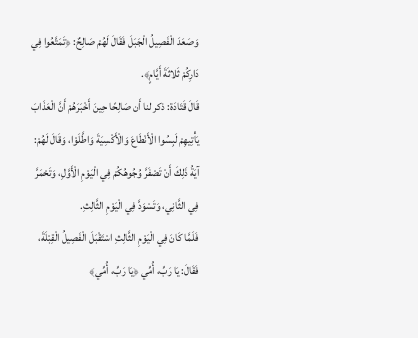وَصَعَدَ الْفَصِيلُ الْجَبَلَ فَقَالَ لَهُمْ صَالِحٌ: ﴿تَمَتَّعُوا فِي دَارِكُمْ ثَلاثَةَ أَيَّامٍ﴾.
قَالَ قَتَادَة: ذكر لنا أَن صَالِحًا حِينَ أَخْبَرَهُمْ أَنَّ الْعَذَابَ يَأْتِيهِمْ لَبِسُوا الْأَنْطَاعَ وَالْأَكْسِيَةَ وَاطَّلَوْا، وَقَالَ لَهُمْ: آيَةُ ذَلِكَ أَنْ تَصْفَرَّ وُجُوهُكُمْ فِي الْيَوْمِ الْأَوَّلِ، وَتَحْمَرَّ فِي الثَّانِي، وَتَسْوَدَّ فِي الْيَوْمِ الثَّالِثِ.
فَلَمَّا كَانَ فِي الْيَوْمِ الثَّالِثِ اسْتَقْبَلَ الْفَصِيلُ الْقِبْلَةَ، فَقَالَ: يَا رَبِّ، أُمِّي ﴿يَا رَبِّ، أُمِّي﴾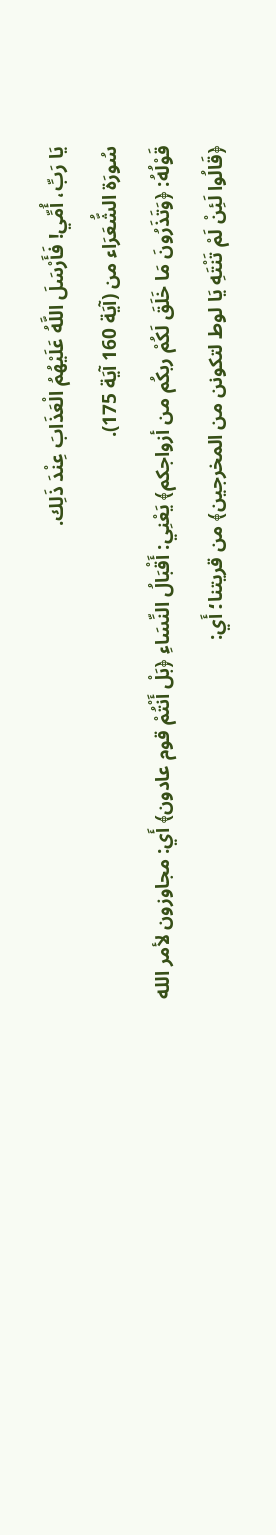يَا رَبِّ، أُمِّي! فَأَرْسَلَ اللَّهُ عَلَيْهُمُ الْعَذَابَ عِنْدَ ذَلِك.
سُورَة الشُّعَرَاء من (آيَة 160 آيَة 175).
قَوْلُهُ: ﴿وَتَذَرُونَ مَا خَلَقَ لَكُمْ ربكُم من أزواجكم﴾ يَعْنِي: أَقْبَالُ النِّسَاءِ ﴿بَلْ أَنْتُمْ قوم عادون﴾ أَي: مجاوزون لأمر الله
﴿قَالُوا لَئِنْ لَمْ تَنْتَهِ يَا لوط لتكونن من المخرجين﴾ من قريتنا؛ أَي: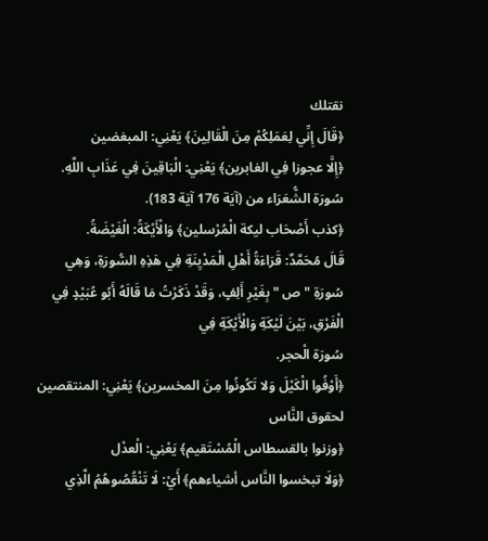نقتلك
﴿قَالَ إِنِّي لِعَمَلِكُمْ مِنَ الْقَالِينَ﴾ يَعْنِي: المبغضين
﴿إِلَّا عجوزا فِي الغابرين﴾ يَعْنِي: الْبَاقِينَ فِي عَذَابِ اللَّهِ.
سُورَة الشُّعَرَاء من (آيَة 176 آيَة 183).
﴿كذب أَصْحَاب ليكة الْمُرْسلين﴾ وَالْأَيْكَةُ: الْغَيْضَةُ.
قَالَ مُحَمَّدٌ: قَرَاءَةُ أَهْلِ الْمَدْيِنَةِ فِي هَذِهِ السُّورَةِ، وَهِي سُورَةِ " ص " بِغَيْرِ أَلِفٍ، وَقَدْ ذَكَرْتُ مَا قَالَهُ أَبُو عُبَيْدٍ فِي الْفَرْقِ، بَيْنَ لَيْكَةِ وَالْأَيْكَةِ فِي
سُورَة الْحجر.
﴿أَوْفُوا الْكَيْلَ وَلا تَكُونُوا مِنَ المخسرين﴾ يَعْنِي: المنتقصين لحقوق النَّاس
﴿وزنوا بالقسطاس الْمُسْتَقيم﴾ يَعْنِي: الْعدْل
﴿وَلَا تبخسوا النَّاس أشياءهم﴾ أَيْ: لَا تَنْقُصُوهُمُ الَّذِي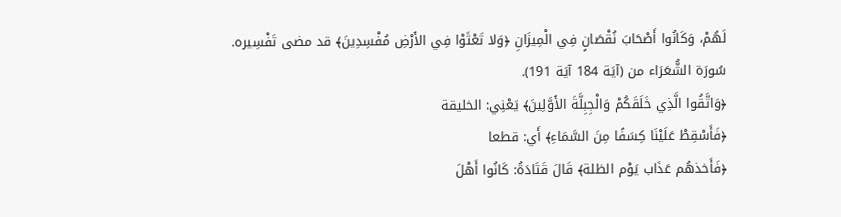لَهُمْ، وَكَانُوا أَصْحَابَ نُقْصَانٍ فِي الْمِيزَانِ ﴿وَلا تَعْثَوْا فِي الأَرْضِ مُفْسِدِينَ﴾ قد مضى تَفْسِيره.
سُورَة الشُّعَرَاء من (آيَة 184 آيَة 191).
﴿وَاتَّقُوا الَّذِي خَلَقَكُمْ وَالْجِبِلَّةَ الأَوَّلِينَ﴾ يَعْنِي: الخليقة
﴿فَأَسْقِطْ عَلَيْنَا كِسَفًا مِنَ السَّمَاءِ﴾ أَي: قطعا
﴿فَأَخذهُم عَذَاب يَوْم الظلة﴾ قَالَ قَتَادَةُ: كَانُوا أَهْلَ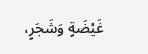غَيْضَةٍ وَشَجَرٍ،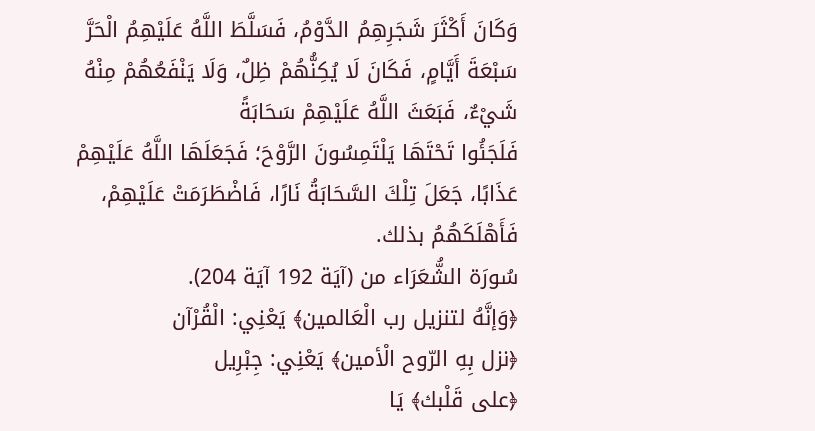وَكَانَ أَكْثَرَ شَجَرِهِمُ الدَّوْمُ، فَسَلَّطَ اللَّهُ عَلَيْهِمُ الْحَرَّ سَبْعَةَ أَيَّامٍ، فَكَانَ لَا يُكِنُّهُمْ ظِلٌ، وَلَا يَنْفَعُهُمْ مِنْهُ شَيْءٌ، فَبَعَثَ اللَّهُ عَلَيْهِمْ سَحَابَةً
فَلَجَئُوا تَحْتَهَا يَلْتَمِسُونَ الرَّوْحَ؛ فَجَعَلَهَا اللَّهُ عَلَيْهِمْ عَذَابًا، جَعَلَ تِلْكَ السَّحَابَةُ نَارًا، فَاضْطَرَمَتْ عَلَيْهِمْ، فَأَهْلَكَهُمُ بذلك.
سُورَة الشُّعَرَاء من (آيَة 192 آيَة 204).
﴿وَإنَّهُ لتنزيل رب الْعَالمين﴾ يَعْنِي: الْقُرْآن
﴿نزل بِهِ الرّوح الْأمين﴾ يَعْنِي: جِبْرِيل
﴿على قَلْبك﴾ يَا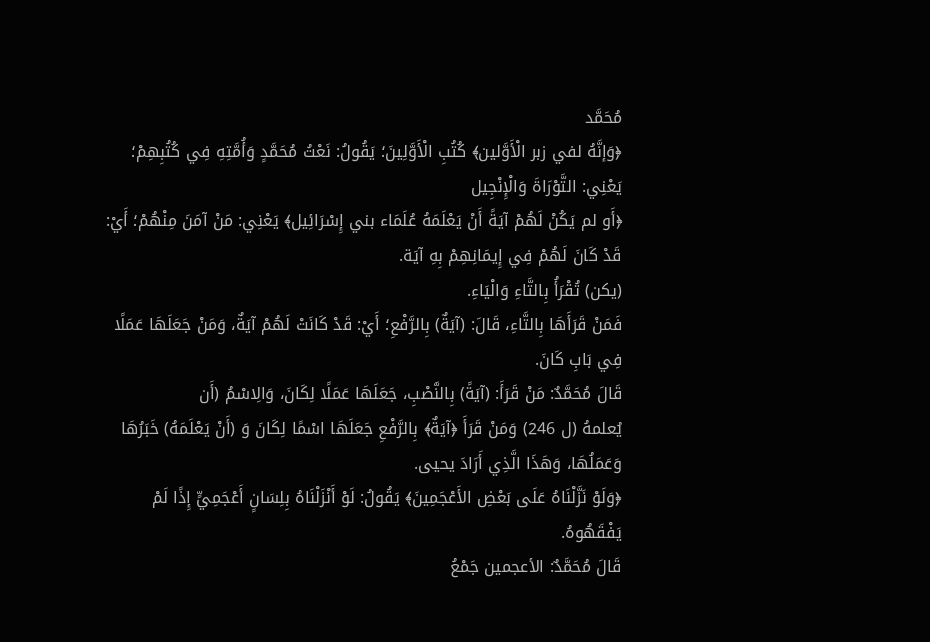مُحَمَّد
﴿وَإنَّهُ لفي زبر الْأَوَّلين﴾ كُتُبِ الْأَوَّلِينَ؛ يَقُولُ: نَعْتُ مُحَمَّدٍ وَأُمَّتِهِ فِي كُتُبِهِمْ؛ يَعْنِي: التَّوْرَاةَ وَالْإِنْجِيل
﴿أَو لم يَكُنْ لَهُمْ آيَةً أَنْ يَعْلَمَهُ عُلَمَاء بني إِسْرَائِيل﴾ يَعْنِي: مَنْ آمَنَ مِنْهُمْ؛ أَيْ: قَدْ كَانَ لَهُمْ فِي إِيمَانِهِمْ بِهِ آيَة.
(يكن) تُقْرَأُ بِالتَّاءِ وَالْيَاءِ.
فَمَنْ قَرَأَهَا بِالتَّاءِ، قَالَ: (آيَةٌ) بِالرَّفْعِ؛ أَيْ: قَدْ كَانَتْ لَهُمْ آيَةٌ، وَمَنْ جَعَلَهَا عَمَلًا فِي بَابِ كَانَ.
قَالَ مُحَمَّدٌ: مَنْ قَرَأَ: (آيَةً) بِالنَّصْبِ، جَعَلَهَا عَمَلًا لِكَانَ، وَالِاسْمُ (أَن
يُعلمهُ (ل 246) وَمَنْ قَرَأَ ﴿آيَةٌ﴾ بِالرَّفْعِ جَعَلَهَا اسْمًا لِكَانَ وَ (أَنْ يَعْلَمَهُ) خَبَرُهَا وَعَمَلُهَا، وَهَذَا الَّذِي أَرَادَ يحيى.
﴿وَلَوْ نَزَّلْنَاهُ عَلَى بَعْضِ الأَعْجَمِينَ﴾ يَقُولُ: لَوْ أَنْزَلْنَاهُ بِلِسَانٍ أَعْجَمِيٍّ إِذًا لَمْ يَفْقَهُوهُ.
قَالَ مُحَمَّدٌ: الأعجمين جَمْعُ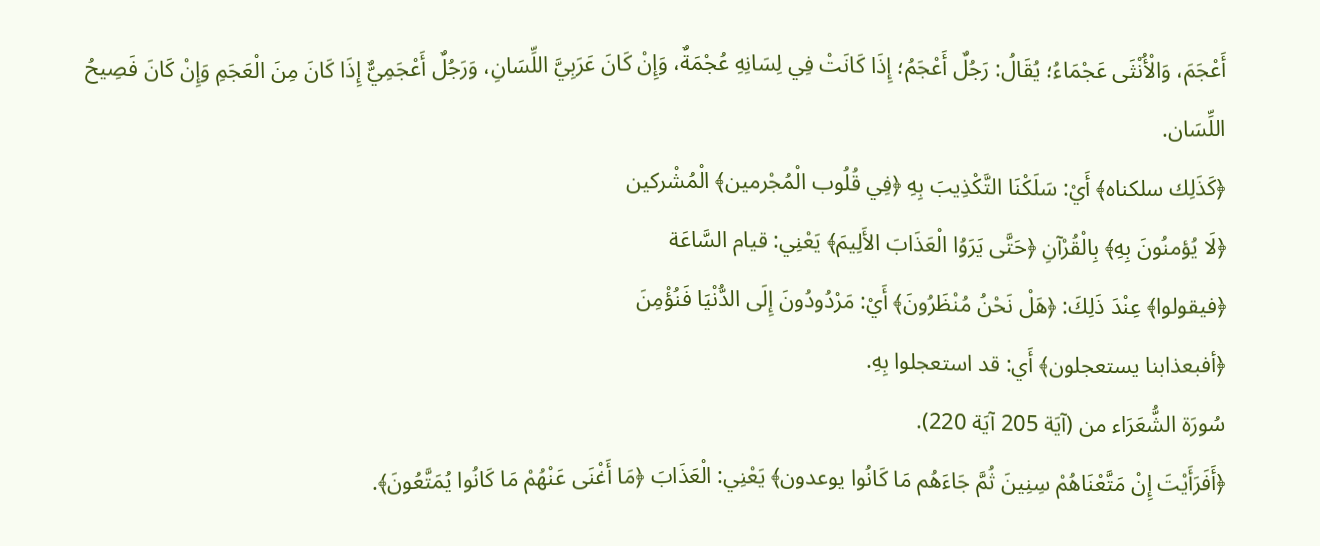أَعْجَمَ، وَالْأُنْثَى عَجْمَاءُ؛ يُقَالُ: رَجُلٌ أَعْجَمُ؛ إِذَا كَانَتْ فِي لِسَانِهِ عُجْمَةٌ، وَإِنْ كَانَ عَرَبِيَّ اللِّسَانِ، وَرَجُلٌ أَعْجَمِيٌّ إِذَا كَانَ مِنَ الْعَجَمِ وَإِنْ كَانَ فَصِيحُ اللِّسَان.
﴿كَذَلِك سلكناه﴾ أَيْ: سَلَكْنَا التَّكْذِيبَ بِهِ ﴿فِي قُلُوب الْمُجْرمين﴾ الْمُشْركين
﴿لَا يُؤمنُونَ بِهِ﴾ بِالْقُرْآنِ ﴿حَتَّى يَرَوُا الْعَذَابَ الأَلِيمَ﴾ يَعْنِي: قيام السَّاعَة
﴿فيقولوا﴾ عِنْدَ ذَلِكَ: ﴿هَلْ نَحْنُ مُنْظَرُونَ﴾ أَيْ: مَرْدُودُونَ إِلَى الدُّنْيَا فَنُؤْمِنَ
﴿أفبعذابنا يستعجلون﴾ أَي: قد استعجلوا بِهِ.
سُورَة الشُّعَرَاء من (آيَة 205 آيَة 220).
﴿أَفَرَأَيْتَ إِنْ مَتَّعْنَاهُمْ سِنِينَ ثُمَّ جَاءَهُم مَا كَانُوا يوعدون﴾ يَعْنِي: الْعَذَابَ ﴿مَا أَغْنَى عَنْهُمْ مَا كَانُوا يُمَتَّعُونَ﴾.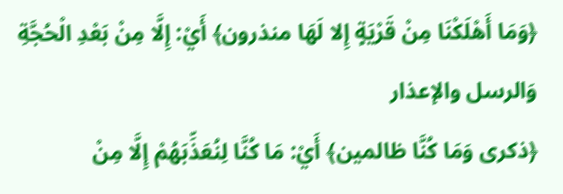﴿وَمَا أَهْلَكْنَا مِنْ قَرْيَةٍ إِلا لَهَا منذرون﴾ أَيْ: إِلَّا مِنْ بَعْدِ الْحُجَّةِ وَالرسل والإعذار
﴿ذكرى وَمَا كُنَّا ظالمين﴾ أَيْ: مَا كُنَّا لِنُعَذِّبَهُمْ إِلَّا مِنْ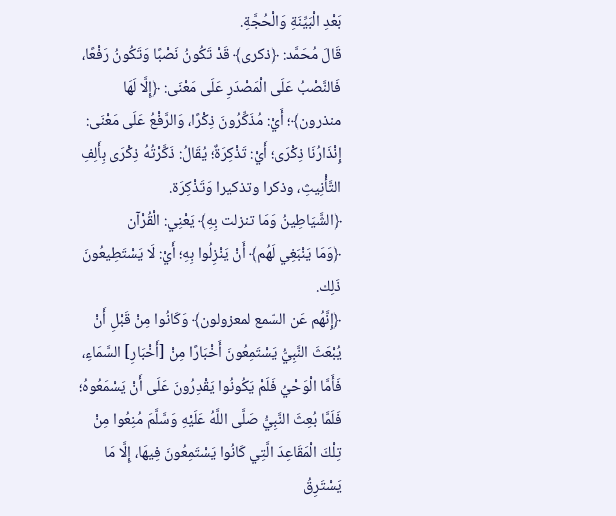بَعْدِ الْبَيِّنَةِ وَالْحُجَّةِ.
قَالَ مُحَمَّد: ﴿ذكرى﴾ قَدْ تَكُونُ نَصْبًا وَتَكُونُ رَفْعًا، فَالنَّصْبُ عَلَى الْمَصْدَرِ عَلَى مَعْنَى: ﴿إِلَّا لَهَا منذرون﴾؛ أَيْ: مُذَكِّرُونَ ذِكْرًا، وَالرَّفْعُ عَلَى مَعْنَى: إِنْذَارُنَا ذِكْرَى؛ أَيْ: تَذْكِرَةٌ؛ يُقَالُ: ذَكَّرْتُهُ ذِكْرَى بِأَلِفِ التَّأْنِيثِ، وذكرا وتذكيرا وَتَذْكِرَة.
﴿الشَّيَاطِينُ وَمَا تنزلت بِهِ﴾ يَعْنِي: الْقُرْآن
﴿وَمَا يَنْبَغِي لَهُم﴾ أَنْ يَنْزِلُوا بِهِ؛ أَيْ: لَا يَسْتَطِيعُونَ ذَلِك.
﴿إِنَّهُم عَن السّمع لمعزولون﴾ وَكَانُوا مِنْ قَبْلِ أَنْ يُبْعَثَ النَّبِيُّ يَسْتَمِعُونَ أَخْبَارًا مِنْ [أَخْبَارِ] السَّمَاءِ، فَأَمَّا الْوَحْيُ فَلَمْ يَكُونُوا يَقْدِرُونَ عَلَى أَنْ يَسْمَعُوهُ؛ فَلَمَّا بُعِثَ النَّبِيُّ صَلَّى اللَّهُ عَلَيْهِ وَسَّلَّمَ مُنِعُوا مِنْ تِلْكَ الْمَقَاعِدَ الَّتِي كَانُوا يَسْتَمِعُونَ فِيهَا، إِلَّا مَا يَسْتَرِقُ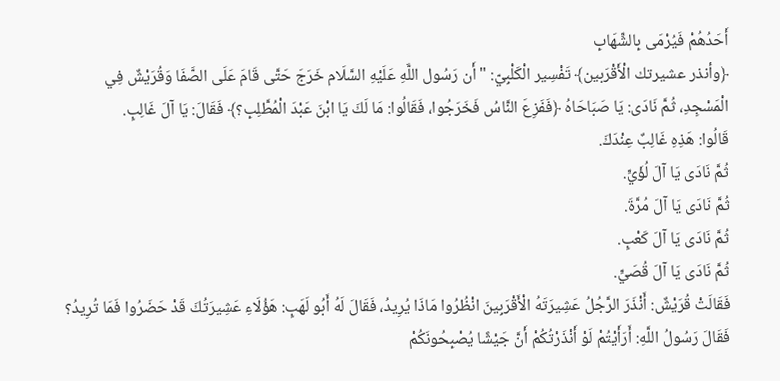أَحَدُهُمْ فَيُرْمَى بِالشِّهَابِ
﴿وأنذر عشيرتك الْأَقْرَبين﴾ تَفْسِير الْكَلْبِيّ: " أَن رَسُول اللَّهِ عَلَيْهِ السَّلَام خَرَجَ حَتَّى قَامَ عَلَى الصَّفَا وَقُرَيْشٌ فِي
الْمَسْجِدِ، ثُمَّ نَادَى: يَا صَبَاحَاهُ ﴿فَفَزِعَ النَّاسُ فَخَرَجُوا، فَقَالُوا: مَا لَكَ يَا ابْنَ عَبْدَ الْمُطَّلِبِ؟﴾ فَقَالَ: يَا آلَ غَالِبٍ.
قَالُوا: هَذِهِ غَالِبٌ عِنْدَكَ.
ثُمَّ نَادَى يَا آلَ لُؤَيٍّ.
ثُمَّ نَادَى يَا آلَ مُرَّةَ.
ثُمَّ نَادَى يَا آلَ كَعْبٍ.
ثُمَّ نَادَى يَا آلَ قُصَيٍّ.
فَقَالَتْ قُرَيْشٌ: أَنْذَرَ الرَّجُلُ عَشِيرَتَهُ الْأَقْرَبِينَ انْظُرُوا مَاذَا يُرِيدُ، فَقَالَ لَهُ أَبُو لَهَبٍ: هَؤُلَاءِ عَشِيرَتُكَ قَدْ حَضَرُوا فَمَا تُرِيدُ؟ فَقَالَ رَسُولُ اللَّهِ: أَرَأَيْتُمْ لَوْ أَنْذَرْتُكُمْ أَنَّ جَيْشًا يُصْبِحُونَكُمْ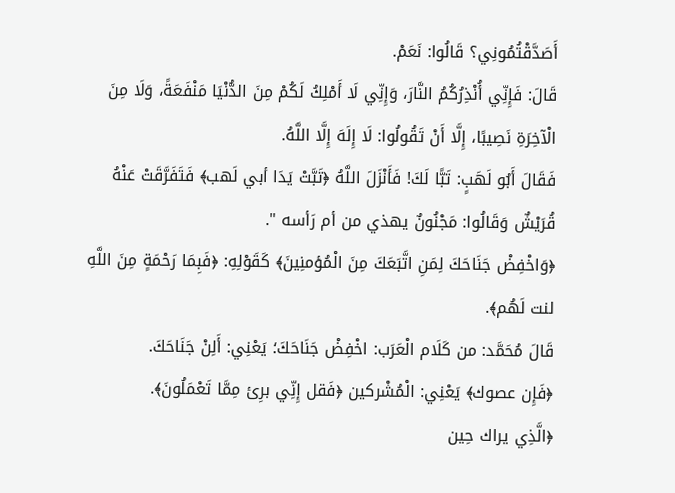أَصَدَّقْتُمُونِي؟ قَالُوا: نَعَمْ.
قَالَ: فَإِنِّي أُنْذِرُكُمُ النَّارَ، وَإِنِّي لَا أَمْلِكُ لَكُمْ مِنَ الدُّنْيَا مَنْفَعَةً، وَلَا مِنَ الْآخِرَةِ نَصِيبًا، إِلَّا أَنْ تَقُولُوا: لَا إِلَهَ إِلَّا اللَّهُ.
فَقَالَ أَبُو لَهَبٍ: تَبًّا لَكَ! فَأَنْزَلَ اللَّهُ ﴿تَبَّتْ يَدَا أبي لَهب﴾ فَتَفَرَّقَتْ عَنْهُ قُرَيْشٌ وَقَالُوا: مَجْنُونٌ يهذي من أم رَأسه ".
﴿وَاخْفِضْ جَنَاحَكَ لِمَنِ اتَّبَعَكَ مِنَ الْمُؤمنِينَ﴾ كَقَوْلِهِ: ﴿فَبِمَا رَحْمَةٍ مِنَ اللَّهِ لنت لَهُم﴾.
قَالَ مُحَمَّد: من كَلَام الْعَرَب: اخْفِضْ جَنَاحَكَ؛ يَعْنِي: أَلِنْ جَنَاحَكَ.
﴿فَإِن عصوك﴾ يَعْنِي: الْمُشْركين ﴿فَقل إِنِّي برِئ مِمَّا تَعْمَلُونَ﴾.
﴿الَّذِي يراك حِين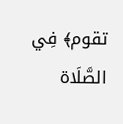تقوم﴾ فِي الصَّلَاة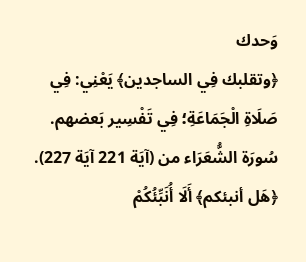وَحدك
﴿وتقلبك فِي الساجدين﴾ يَعْنِي: فِي صَلَاةِ الْجَمَاعَةِ؛ فِي تَفْسِير بَعضهم.
سُورَة الشُّعَرَاء من (آيَة 221 آيَة 227).
﴿هَل أنبئكم﴾ أَلَا أُنَبِّئُكُمْ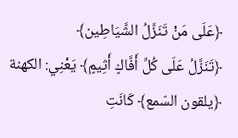﴿عَلَى مَنْ تَنَزَّلُ الشَّيَاطِين﴾
﴿تَنَزَّلُ عَلَى كُلِّ أَفَّاكٍ أَثِيمٍ﴾ يَعْنِي: الكهنة
﴿يلقون السّمع﴾ كَانَتِ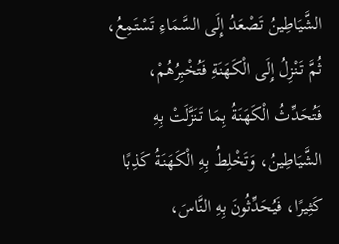الشَّيَاطِينُ تَصْعَدُ إِلَى السَّمَاءِ تَسْتَمِعُ، ثُمَّ تَنْزِلُ إِلَى الْكَهَنَةِ فَتُخْبِرُهُمْ، فَتُحَدِّثُ الْكَهَنَةُ بِمَا تَنَزَّلَتْ بِهِ الشَّيَاطِينُ، وَتَخْلِطُ بِهِ الْكَهَنَةُ كَذِبًا كَثِيرًا، فَيُحَدِّثُونَ بِهِ النَّاسَ،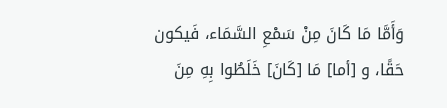وَأَمَّا مَا كَانَ مِنْ سَمْعِ السَّمَاء، فَيكون حَقًا، و [أما] مَا [كَانَ] خَلَطُوا بِهِ مِنَ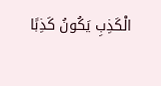الْكَذِبِ يَكُونُ كَذِبًا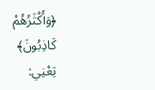﴿وَأَكْثَرُهُمْ كَاذِبُونَ﴾ يَعْنِي: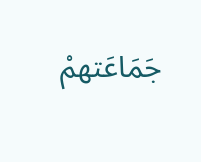جَمَاعَتهمْ